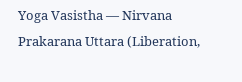Yoga Vasistha — Nirvana Prakarana Uttara (Liberation,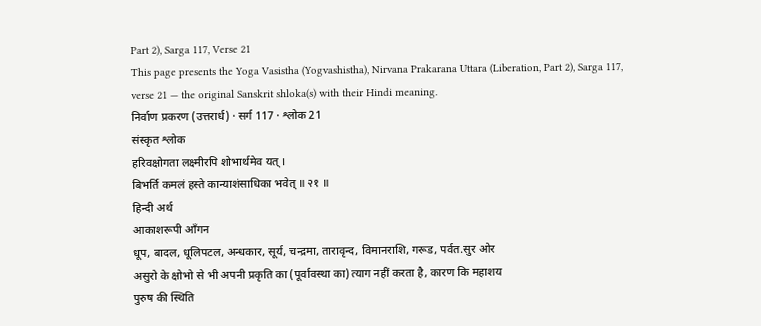Part 2), Sarga 117, Verse 21
This page presents the Yoga Vasistha (Yogvashistha), Nirvana Prakarana Uttara (Liberation, Part 2), Sarga 117, verse 21 — the original Sanskrit shloka(s) with their Hindi meaning.
निर्वाण प्रकरण (उत्तरार्ध) · सर्ग 117 · श्लोक 21
संस्कृत श्लोक
हरिवक्षोगता लक्ष्मीरपि शोभार्थमेव यत् ।
बिभर्ति कमलं हस्ते कान्याशंसाधिका भवेत् ॥ २१ ॥
हिन्दी अर्थ
आकाशरूपी आँगन
धूप, बादल, धूलिपटल, अन्धकार, सूर्य, चन्द्रमा, तारावृन्द, विमानराशि, गरूड, पर्वत.सुर ओर
असुरो के क्षोभो से भी अपनी प्रकृति का (पूर्वावस्था का) त्याग नहीं करता है, कारण कि महाशय
पुरुष की स्थिति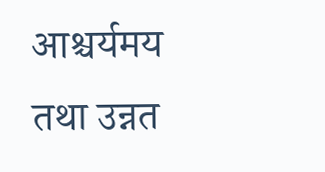आश्चर्यमय तथा उन्नत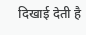दिखाई देती है